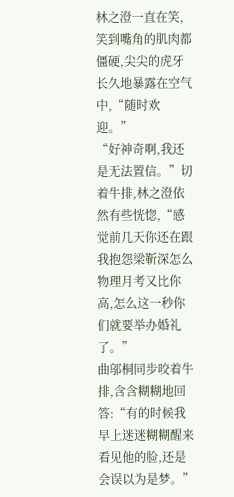林之澄一直在笑,笑到嘴角的肌肉都僵硬,尖尖的虎牙长久地暴露在空气中,“随时欢迎。”
“好神奇啊,我还是无法置信。”切着牛排,林之澄依然有些恍惚,“感觉前几天你还在跟我抱怨梁靳深怎么物理月考又比你高,怎么这一秒你们就要举办婚礼了。”
曲邬桐同步咬着牛排,含含糊糊地回答:“有的时候我早上迷迷糊糊醒来看见他的脸,还是会误以为是梦。”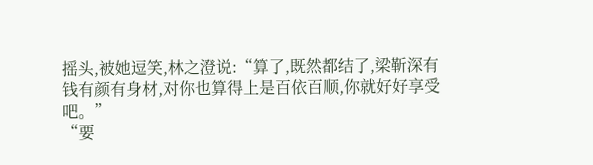摇头,被她逗笑,林之澄说:“算了,既然都结了,梁靳深有钱有颜有身材,对你也算得上是百依百顺,你就好好享受吧。”
“要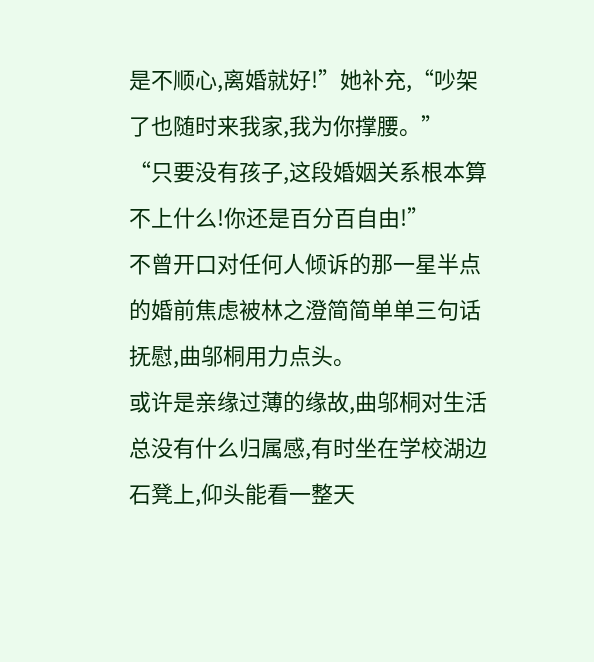是不顺心,离婚就好!”她补充,“吵架了也随时来我家,我为你撑腰。”
“只要没有孩子,这段婚姻关系根本算不上什么!你还是百分百自由!”
不曾开口对任何人倾诉的那一星半点的婚前焦虑被林之澄简简单单三句话抚慰,曲邬桐用力点头。
或许是亲缘过薄的缘故,曲邬桐对生活总没有什么归属感,有时坐在学校湖边石凳上,仰头能看一整天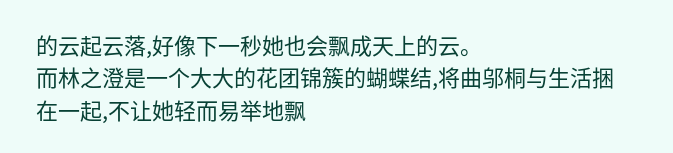的云起云落,好像下一秒她也会飘成天上的云。
而林之澄是一个大大的花团锦簇的蝴蝶结,将曲邬桐与生活捆在一起,不让她轻而易举地飘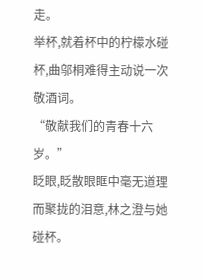走。
举杯,就着杯中的柠檬水碰杯,曲邬桐难得主动说一次敬酒词。
“敬献我们的青春十六岁。”
眨眼,眨散眼眶中毫无道理而聚拢的泪意,林之澄与她碰杯。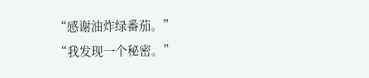“感谢油炸绿番茄。”
“我发现一个秘密。”